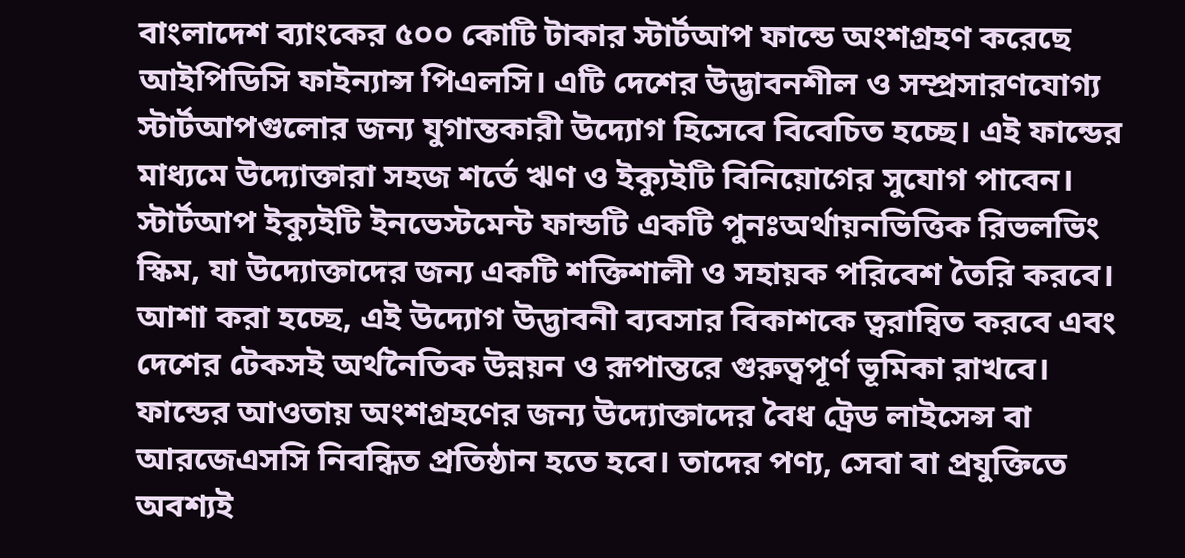বাংলাদেশ ব্যাংকের ৫০০ কোটি টাকার স্টার্টআপ ফান্ডে অংশগ্রহণ করেছে আইপিডিসি ফাইন্যান্স পিএলসি। এটি দেশের উদ্ভাবনশীল ও সম্প্রসারণযোগ্য স্টার্টআপগুলোর জন্য যুগান্তকারী উদ্যোগ হিসেবে বিবেচিত হচ্ছে। এই ফান্ডের মাধ্যমে উদ্যোক্তারা সহজ শর্তে ঋণ ও ইক্যুইটি বিনিয়োগের সুযোগ পাবেন।
স্টার্টআপ ইক্যুইটি ইনভেস্টমেন্ট ফান্ডটি একটি পুনঃঅর্থায়নভিত্তিক রিভলভিং স্কিম, যা উদ্যোক্তাদের জন্য একটি শক্তিশালী ও সহায়ক পরিবেশ তৈরি করবে। আশা করা হচ্ছে, এই উদ্যোগ উদ্ভাবনী ব্যবসার বিকাশকে ত্বরান্বিত করবে এবং দেশের টেকসই অর্থনৈতিক উন্নয়ন ও রূপান্তরে গুরুত্বপূর্ণ ভূমিকা রাখবে।
ফান্ডের আওতায় অংশগ্রহণের জন্য উদ্যোক্তাদের বৈধ ট্রেড লাইসেন্স বা আরজেএসসি নিবন্ধিত প্রতিষ্ঠান হতে হবে। তাদের পণ্য, সেবা বা প্রযুক্তিতে অবশ্যই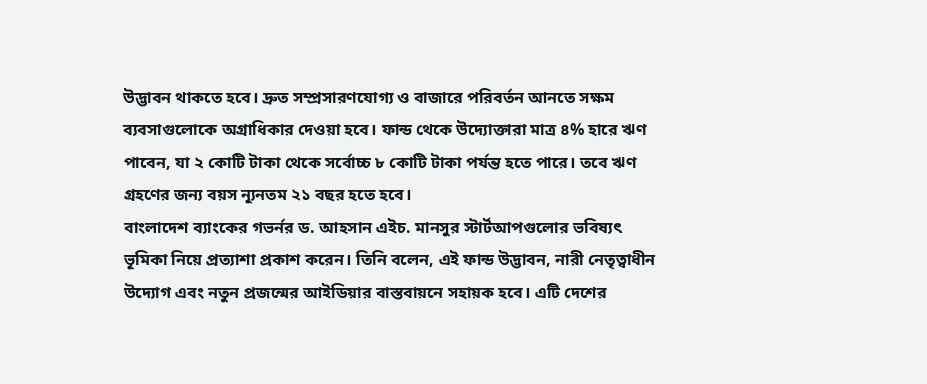উদ্ভাবন থাকতে হবে। দ্রুত সম্প্রসারণযোগ্য ও বাজারে পরিবর্তন আনতে সক্ষম ব্যবসাগুলোকে অগ্রাধিকার দেওয়া হবে। ফান্ড থেকে উদ্যোক্তারা মাত্র ৪% হারে ঋণ পাবেন, যা ২ কোটি টাকা থেকে সর্বোচ্চ ৮ কোটি টাকা পর্যন্ত হতে পারে। তবে ঋণ গ্রহণের জন্য বয়স ন্যূনতম ২১ বছর হতে হবে।
বাংলাদেশ ব্যাংকের গভর্নর ড. আহসান এইচ. মানসুর স্টার্টআপগুলোর ভবিষ্যৎ ভূমিকা নিয়ে প্রত্যাশা প্রকাশ করেন। তিনি বলেন, এই ফান্ড উদ্ভাবন, নারী নেতৃত্বাধীন উদ্যোগ এবং নতুন প্রজন্মের আইডিয়ার বাস্তবায়নে সহায়ক হবে। এটি দেশের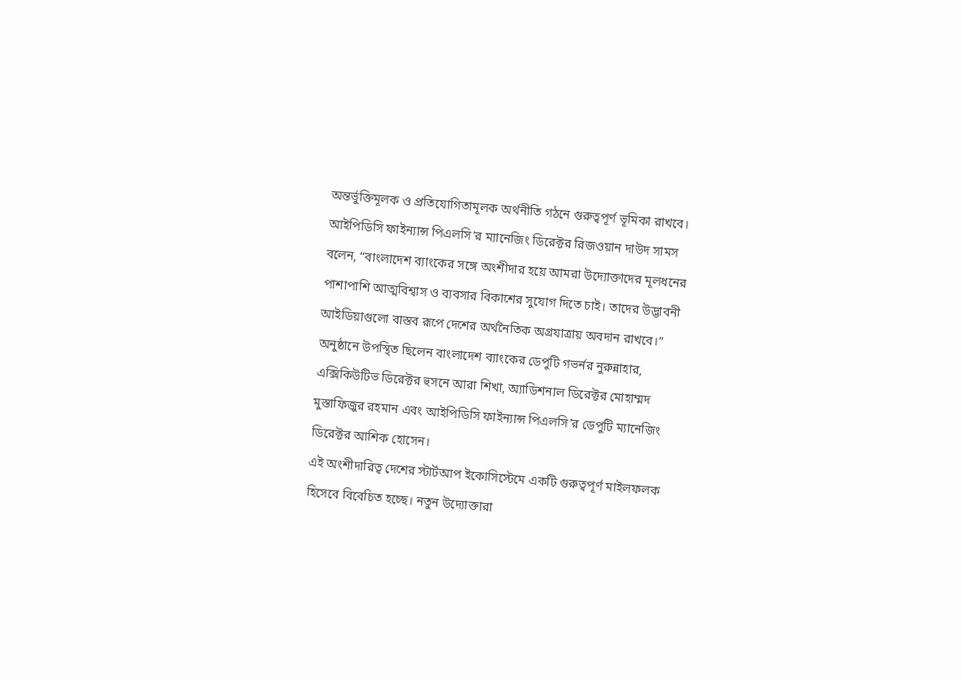অন্তর্ভুক্তিমূলক ও প্রতিযোগিতামূলক অর্থনীতি গঠনে গুরুত্বপূর্ণ ভূমিকা রাখবে।
আইপিডিসি ফাইন্যান্স পিএলসি’র ম্যানেজিং ডিরেক্টর রিজওয়ান দাউদ সামস বলেন, “বাংলাদেশ ব্যাংকের সঙ্গে অংশীদার হয়ে আমরা উদ্যোক্তাদের মূলধনের পাশাপাশি আত্মবিশ্বাস ও ব্যবসার বিকাশের সুযোগ দিতে চাই। তাদের উদ্ভাবনী আইডিয়াগুলো বাস্তব রূপে দেশের অর্থনৈতিক অগ্রযাত্রায় অবদান রাখবে।”
অনুষ্ঠানে উপস্থিত ছিলেন বাংলাদেশ ব্যাংকের ডেপুটি গভর্নর নুরুন্নাহার, এক্সিকিউটিভ ডিরেক্টর হুসনে আরা শিখা, অ্যাডিশনাল ডিরেক্টর মোহাম্মদ মুস্তাফিজুর রহমান এবং আইপিডিসি ফাইন্যান্স পিএলসি’র ডেপুটি ম্যানেজিং ডিরেক্টর আশিক হোসেন।
এই অংশীদারিত্ব দেশের স্টার্টআপ ইকোসিস্টেমে একটি গুরুত্বপূর্ণ মাইলফলক হিসেবে বিবেচিত হচ্ছে। নতুন উদ্যোক্তারা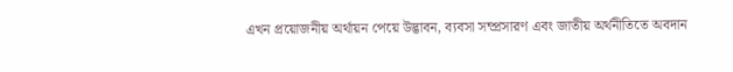এখন প্রয়োজনীয় অর্থায়ন পেয়ে উদ্ভাবন, ব্যবসা সম্প্রসারণ এবং জাতীয় অর্থনীতিতে অবদান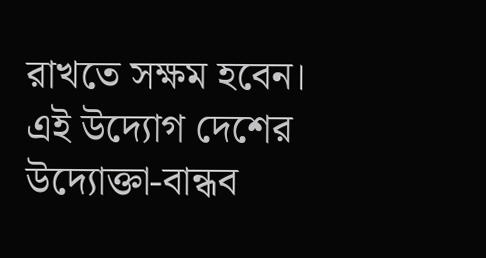রাখতে সক্ষম হবেন। এই উদ্যোগ দেশের উদ্যোক্তা-বান্ধব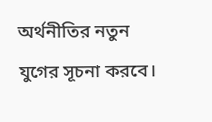অর্থনীতির নতুন যুগের সূচনা করবে।